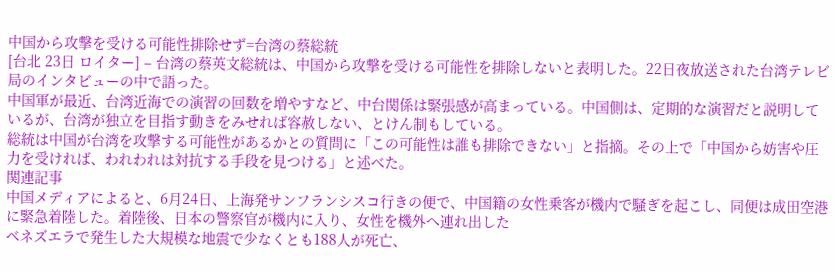中国から攻撃を受ける可能性排除せず=台湾の蔡総統
[台北 23日 ロイター] – 台湾の蔡英文総統は、中国から攻撃を受ける可能性を排除しないと表明した。22日夜放送された台湾テレビ局のインタビューの中で語った。
中国軍が最近、台湾近海での演習の回数を増やすなど、中台関係は緊張感が高まっている。中国側は、定期的な演習だと説明しているが、台湾が独立を目指す動きをみせれば容赦しない、とけん制もしている。
総統は中国が台湾を攻撃する可能性があるかとの質問に「この可能性は誰も排除できない」と指摘。その上で「中国から妨害や圧力を受ければ、われわれは対抗する手段を見つける」と述べた。
関連記事
中国メディアによると、6月24日、上海発サンフランシスコ行きの便で、中国籍の女性乗客が機内で騒ぎを起こし、同便は成田空港に緊急着陸した。着陸後、日本の警察官が機内に入り、女性を機外へ連れ出した
ベネズエラで発生した大規模な地震で少なくとも188人が死亡、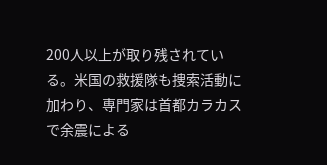200人以上が取り残されている。米国の救援隊も捜索活動に加わり、専門家は首都カラカスで余震による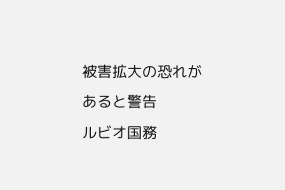被害拡大の恐れがあると警告
ルビオ国務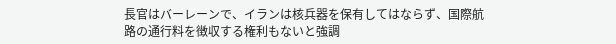長官はバーレーンで、イランは核兵器を保有してはならず、国際航路の通行料を徴収する権利もないと強調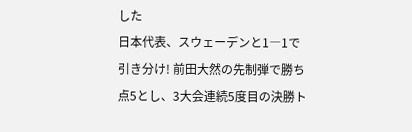した
日本代表、スウェーデンと1―1で引き分け! 前田大然の先制弾で勝ち点5とし、3大会連続5度目の決勝ト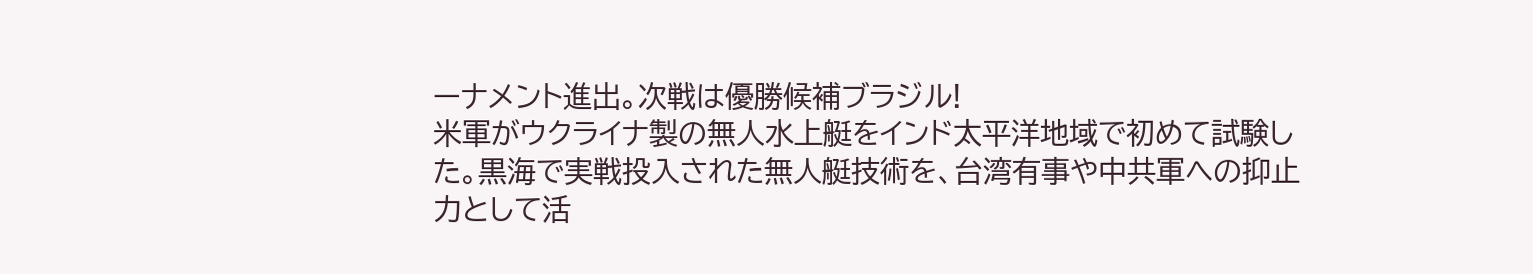ーナメント進出。次戦は優勝候補ブラジル!
米軍がウクライナ製の無人水上艇をインド太平洋地域で初めて試験した。黒海で実戦投入された無人艇技術を、台湾有事や中共軍への抑止力として活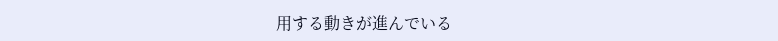用する動きが進んでいる